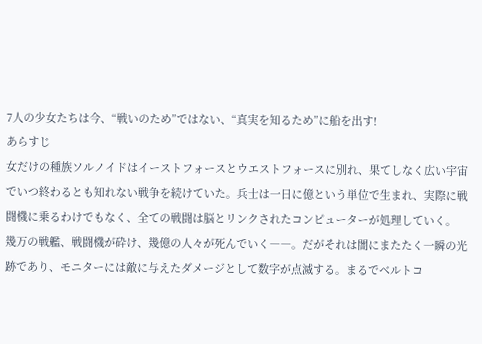7人の少女たちは今、“戦いのため”ではない、“真実を知るため”に船を出す!
あらすじ
女だけの種族ソルノイドはイーストフォースとウエストフォースに別れ、果てしなく広い宇宙でいつ終わるとも知れない戦争を続けていた。兵士は一日に億という単位で生まれ、実際に戦闘機に乗るわけでもなく、全ての戦闘は脳とリンクされたコンピューターが処理していく。
幾万の戦艦、戦闘機が砕け、幾億の人々が死んでいく――。だがそれは闇にまたたく一瞬の光跡であり、モニターには敵に与えたダメージとして数字が点滅する。まるでベルトコ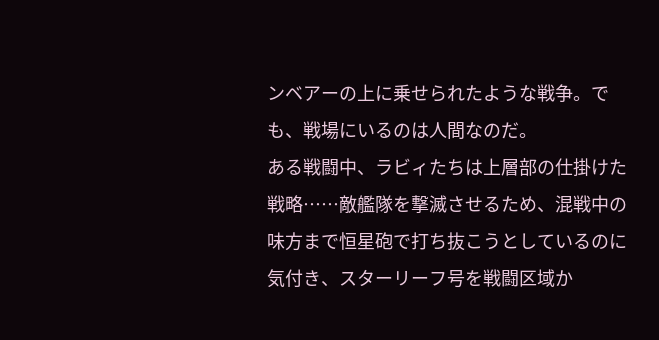ンベアーの上に乗せられたような戦争。でも、戦場にいるのは人間なのだ。
ある戦闘中、ラビィたちは上層部の仕掛けた戦略……敵艦隊を撃滅させるため、混戦中の味方まで恒星砲で打ち抜こうとしているのに気付き、スターリーフ号を戦闘区域か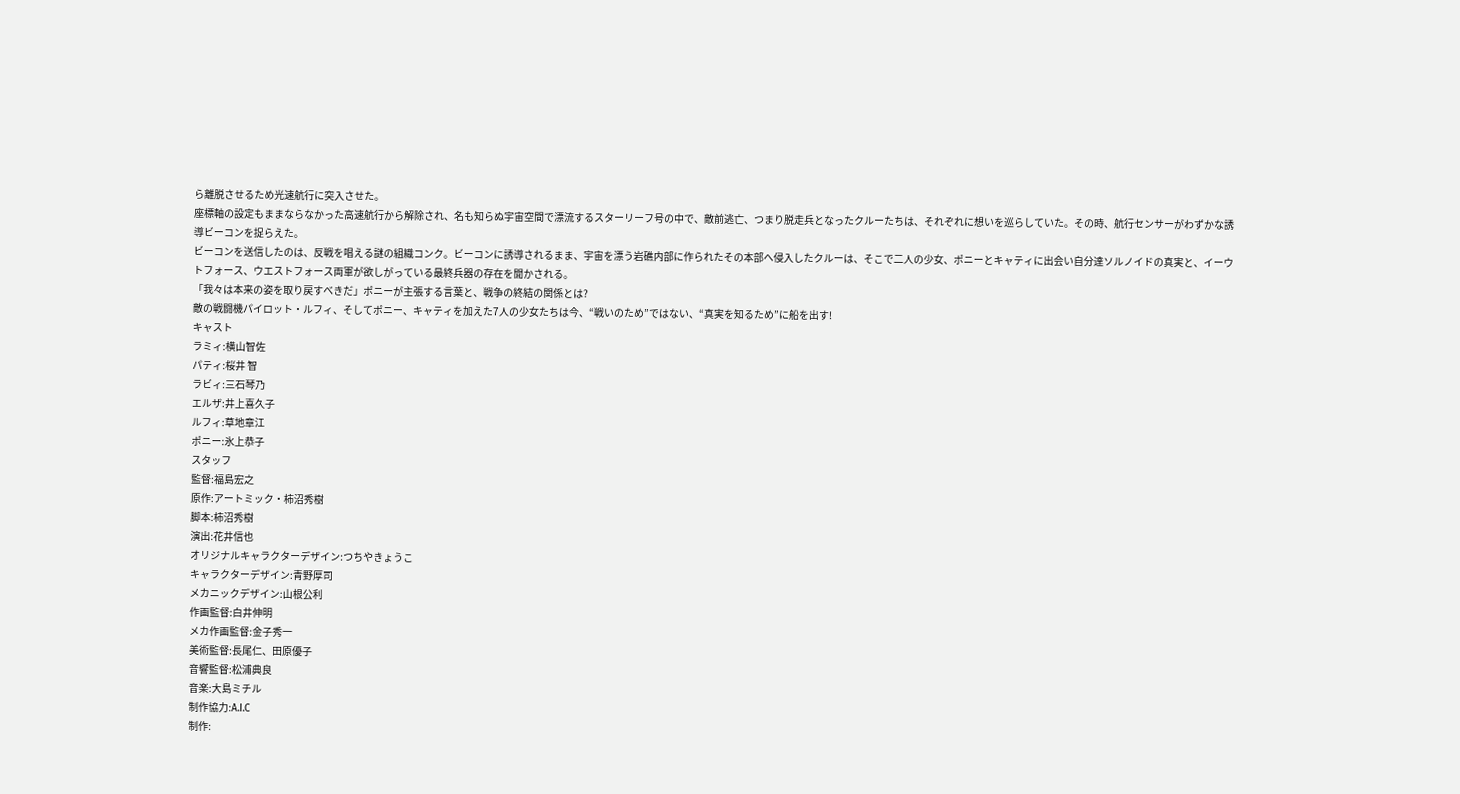ら離脱させるため光速航行に突入させた。
座標軸の設定もままならなかった高速航行から解除され、名も知らぬ宇宙空間で漂流するスターリーフ号の中で、敵前逃亡、つまり脱走兵となったクルーたちは、それぞれに想いを巡らしていた。その時、航行センサーがわずかな誘導ビーコンを捉らえた。
ビーコンを送信したのは、反戦を唱える謎の組織コンク。ビーコンに誘導されるまま、宇宙を漂う岩礁内部に作られたその本部へ侵入したクルーは、そこで二人の少女、ポニーとキャティに出会い自分達ソルノイドの真実と、イーウトフォース、ウエストフォース両軍が欲しがっている最終兵器の存在を聞かされる。
「我々は本来の姿を取り戻すべきだ」ポニーが主張する言葉と、戦争の終結の関係とは?
敵の戦闘機パイロット・ルフィ、そしてポニー、キャティを加えた7人の少女たちは今、“戦いのため”ではない、“真実を知るため”に船を出す!
キャスト
ラミィ:横山智佐
パティ:桜井 智
ラビィ:三石琴乃
エルザ:井上喜久子
ルフィ:草地章江
ポニー:氷上恭子
スタッフ
監督:福島宏之
原作:アートミック・柿沼秀樹
脚本:柿沼秀樹
演出:花井信也
オリジナルキャラクターデザイン:つちやきょうこ
キャラクターデザイン:青野厚司
メカニックデザイン:山根公利
作画監督:白井伸明
メカ作画監督:金子秀一
美術監督:長尾仁、田原優子
音響監督:松浦典良
音楽:大島ミチル
制作協力:A.I.C
制作: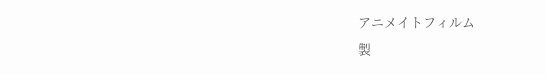アニメイトフィルム
製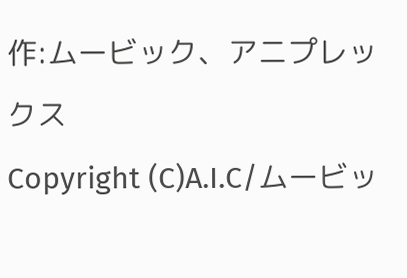作:ムービック、アニプレックス
Copyright (C)A.I.C/ムービッ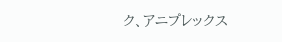ク、アニプレックス